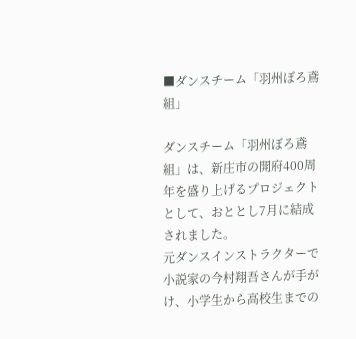■ダンスチーム「羽州ぼろ鳶組」

ダンスチーム「羽州ぼろ鳶組」は、新庄市の開府400周年を盛り上げるプロジェクトとして、おととし7月に結成されました。
元ダンスインストラクターで小説家の今村翔吾さんが手がけ、小学生から高校生までの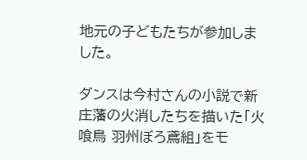地元の子どもたちが参加しました。

ダンスは今村さんの小説で新庄藩の火消したちを描いた「火喰鳥 羽州ぼろ鳶組」をモ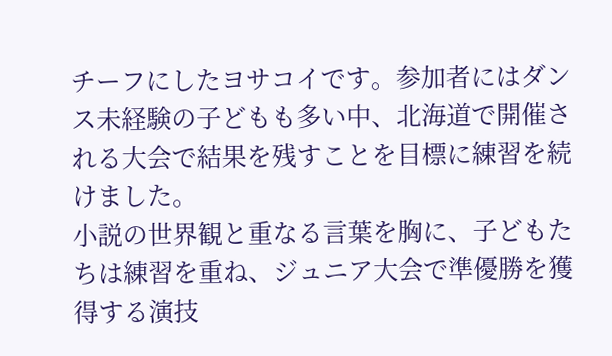チーフにしたヨサコイです。参加者にはダンス未経験の子どもも多い中、北海道で開催される大会で結果を残すことを目標に練習を続けました。
小説の世界観と重なる言葉を胸に、子どもたちは練習を重ね、ジュニア大会で準優勝を獲得する演技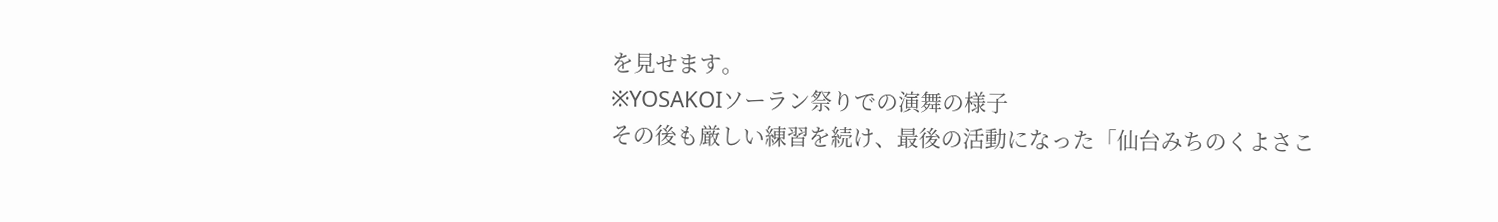を見せます。
※YOSAKOIソーラン祭りでの演舞の様子
その後も厳しい練習を続け、最後の活動になった「仙台みちのくよさこ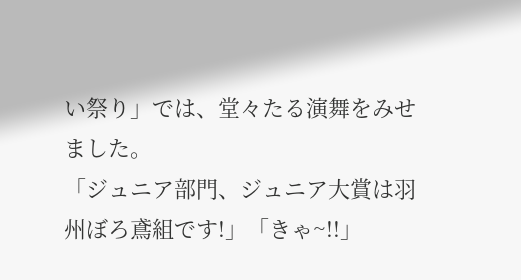い祭り」では、堂々たる演舞をみせました。
「ジュニア部門、ジュニア大賞は羽州ぼろ鳶組です!」「きゃ~!!」